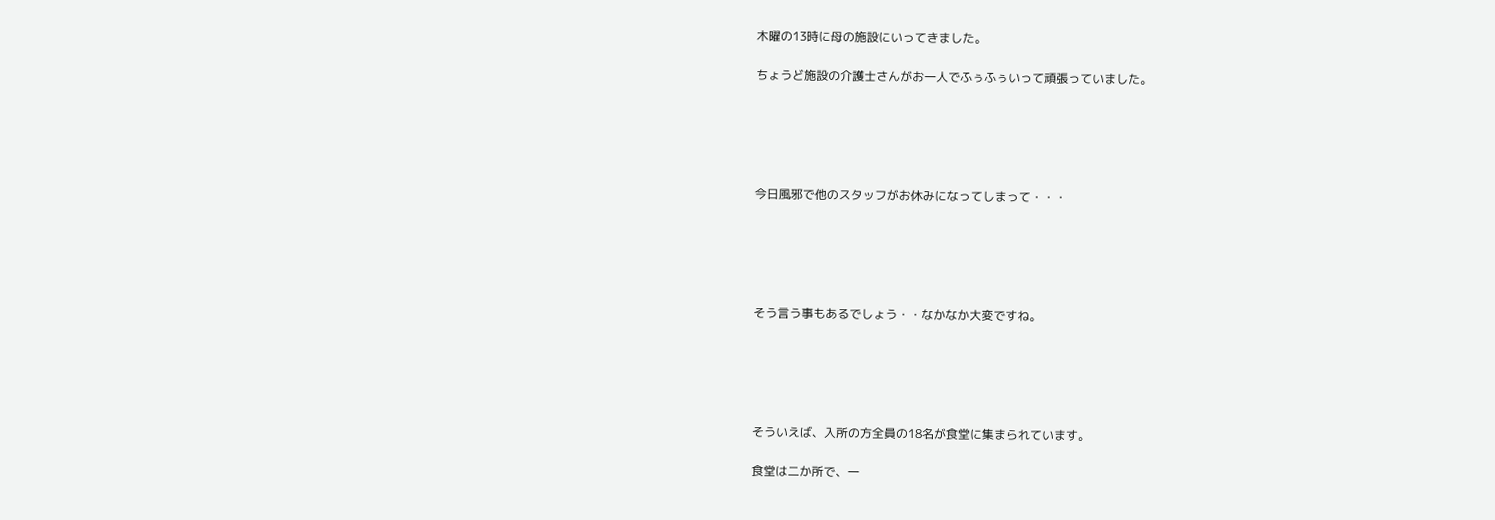木曜の13時に母の施設にいってきました。

ちょうど施設の介護士さんがお一人でふぅふぅいって頑張っていました。





今日風邪で他のスタッフがお休みになってしまって・・・





そう言う事もあるでしょう・・なかなか大変ですね。





そういえば、入所の方全員の18名が食堂に集まられています。

食堂は二か所で、一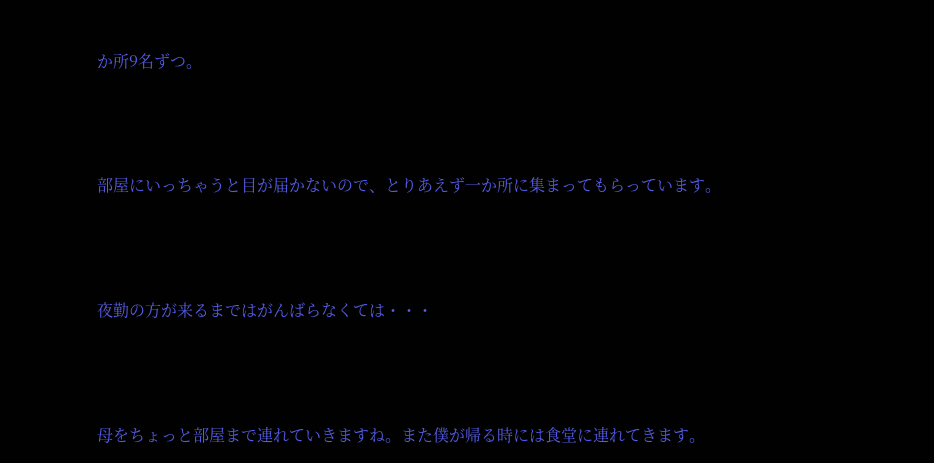か所9名ずつ。



部屋にいっちゃうと目が届かないので、とりあえず一か所に集まってもらっています。



夜勤の方が来るまではがんばらなくては・・・



母をちょっと部屋まで連れていきますね。また僕が帰る時には食堂に連れてきます。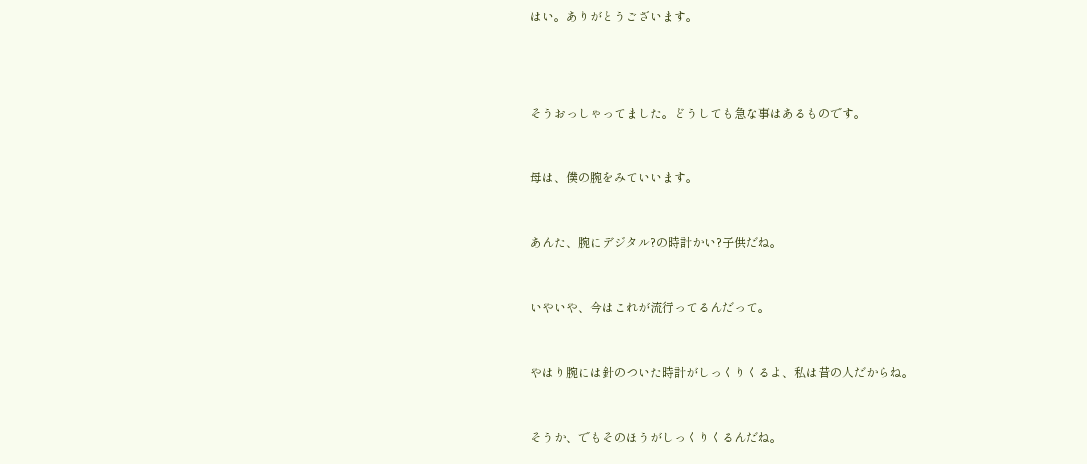はい。ありがとうございます。





そうおっしゃってました。どうしても急な事はあるものです。



母は、僕の腕をみていいます。



あんた、腕にデジタル?の時計かい?子供だね。



いやいや、今はこれが流行ってるんだって。



やはり腕には針のついた時計がしっくりくるよ、私は昔の人だからね。



そうか、でもそのほうがしっくりくるんだね。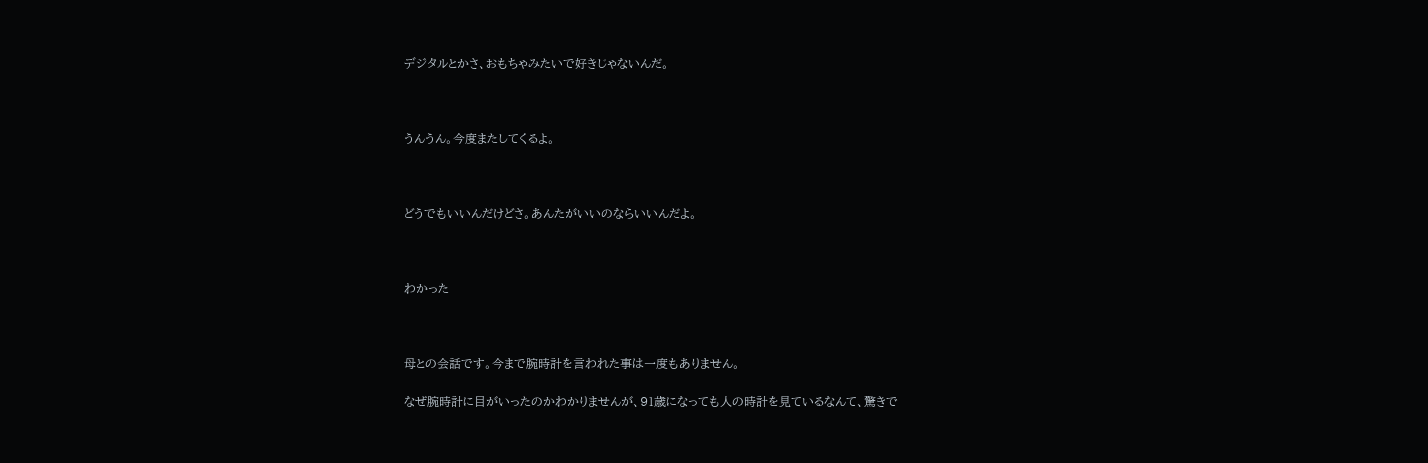デジタルとかさ、おもちゃみたいで好きじゃないんだ。



うんうん。今度またしてくるよ。



どうでもいいんだけどさ。あんたがいいのならいいんだよ。



わかった



母との会話です。今まで腕時計を言われた事は一度もありません。

なぜ腕時計に目がいったのかわかりませんが、91歳になっても人の時計を見ているなんて、驚きで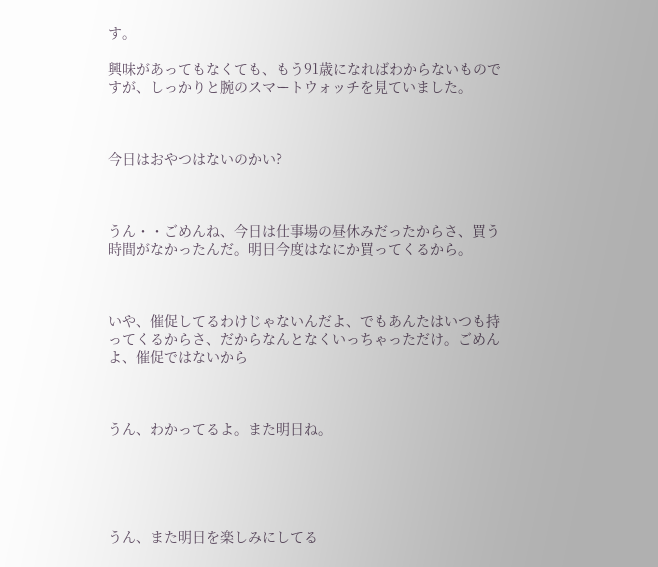す。

興味があってもなくても、もう91歳になればわからないものですが、しっかりと腕のスマートウォッチを見ていました。



今日はおやつはないのかい?



うん・・ごめんね、今日は仕事場の昼休みだったからさ、買う時間がなかったんだ。明日今度はなにか買ってくるから。



いや、催促してるわけじゃないんだよ、でもあんたはいつも持ってくるからさ、だからなんとなくいっちゃっただけ。ごめんよ、催促ではないから



うん、わかってるよ。また明日ね。





うん、また明日を楽しみにしてる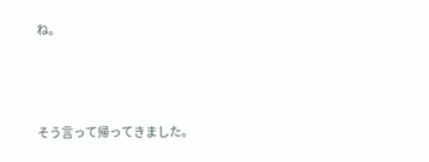ね。



そう言って帰ってきました。